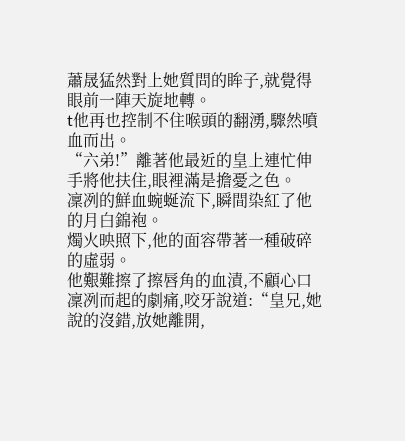蕭晟猛然對上她質問的眸子,就覺得眼前一陣天旋地轉。
t他再也控制不住喉頭的翻湧,驟然噴血而出。
“六弟!”離著他最近的皇上連忙伸手將他扶住,眼裡滿是擔憂之色。
凜冽的鮮血蜿蜒流下,瞬間染紅了他的月白錦袍。
燭火映照下,他的面容帶著一種破碎的虛弱。
他艱難擦了擦唇角的血漬,不顧心口凜冽而起的劇痛,咬牙說道:“皇兄,她說的沒錯,放她離開,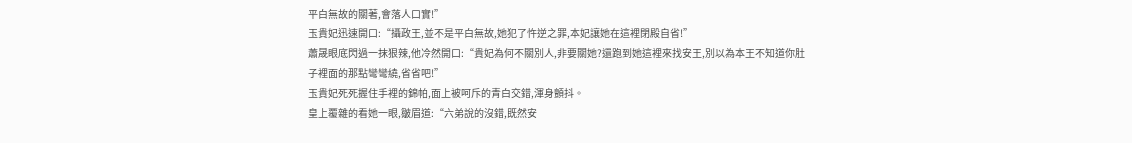平白無故的關著,會落人口實!”
玉貴妃迅速開口:“攝政王,並不是平白無故,她犯了忤逆之罪,本妃讓她在這裡閉殿自省!”
蕭晟眼底閃過一抹狠辣,他冷然開口:“貴妃為何不關別人,非要關她?還跑到她這裡來找安王,別以為本王不知道你肚子裡面的那點彎彎繞,省省吧!”
玉貴妃死死握住手裡的錦帕,面上被呵斥的青白交錯,渾身顫抖。
皇上覆雜的看她一眼,皺眉道:“六弟說的沒錯,既然安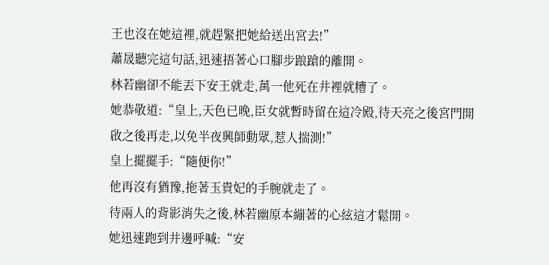王也沒在她這裡,就趕緊把她給送出宮去!”
蕭晟聽完這句話,迅速捂著心口腳步踉蹌的離開。
林若幽卻不能丟下安王就走,萬一他死在井裡就糟了。
她恭敬道:“皇上,天色已晚,臣女就暫時留在這冷殿,待天亮之後宮門開啟之後再走,以免半夜興師動眾,惹人揣測!”
皇上擺擺手:“隨便你!”
他再沒有猶豫,拖著玉貴妃的手腕就走了。
待兩人的背影消失之後,林若幽原本繃著的心絃這才鬆開。
她迅速跑到井邊呼喊:“安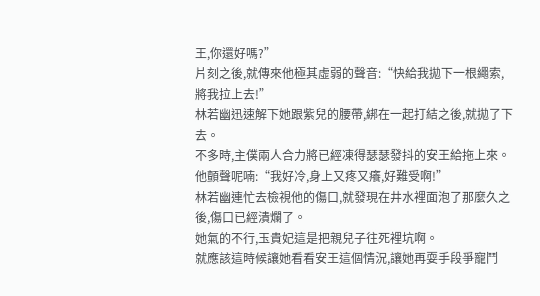王,你還好嗎?”
片刻之後,就傳來他極其虛弱的聲音:“快給我拋下一根繩索,將我拉上去!”
林若幽迅速解下她跟紫兒的腰帶,綁在一起打結之後,就拋了下去。
不多時,主僕兩人合力將已經凍得瑟瑟發抖的安王給拖上來。
他顫聲呢喃:“我好冷,身上又疼又癢,好難受啊!”
林若幽連忙去檢視他的傷口,就發現在井水裡面泡了那麼久之後,傷口已經潰爛了。
她氣的不行,玉貴妃這是把親兒子往死裡坑啊。
就應該這時候讓她看看安王這個情況,讓她再耍手段爭寵鬥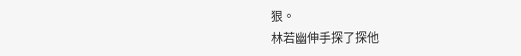狠。
林若幽伸手探了探他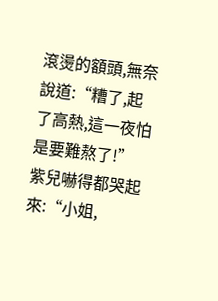滾燙的額頭,無奈說道:“糟了,起了高熱,這一夜怕是要難熬了!”
紫兒嚇得都哭起來:“小姐,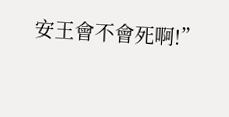安王會不會死啊!”